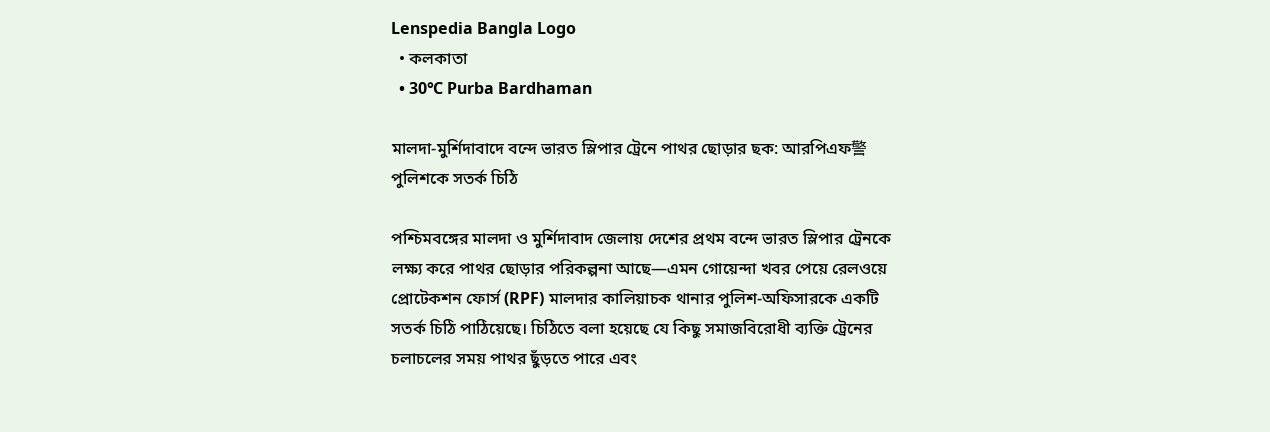Lenspedia Bangla Logo
  • কলকাতা
  • 30℃ Purba Bardhaman

মালদা‑মুর্শিদাবাদে বন্দে ভারত স্লিপার ট্রেনে পাথর ছোড়ার ছক: আরপিএফ警 পুলিশকে সতর্ক চিঠি

পশ্চিমবঙ্গের মালদা ও মুর্শিদাবাদ জেলায় দেশের প্রথম বন্দে ভারত স্লিপার ট্রেনকে লক্ষ্য করে পাথর ছোড়ার পরিকল্পনা আছে—এমন গোয়েন্দা খবর পেয়ে রেলওয়ে প্রোটেকশন ফোর্স (RPF) মালদার কালিয়াচক থানার পুলিশ‑অফিসারকে একটি সতর্ক চিঠি পাঠিয়েছে। চিঠিতে বলা হয়েছে যে কিছু সমাজবিরোধী ব্যক্তি ট্রেনের চলাচলের সময় পাথর ছুঁড়তে পারে এবং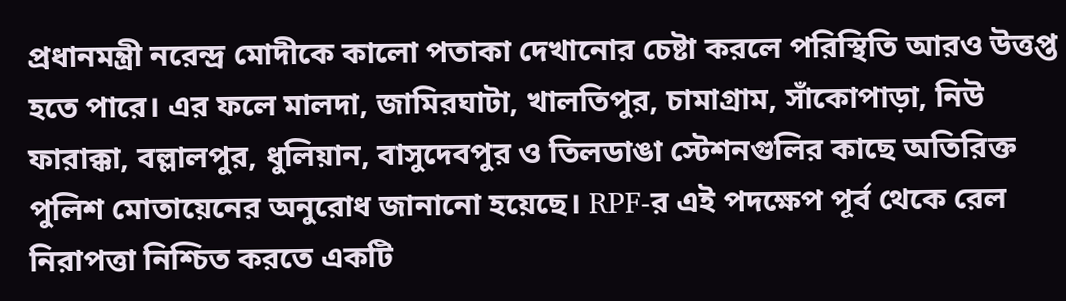প্রধানমন্ত্রী নরেন্দ্র মোদীকে কালো পতাকা দেখানোর চেষ্টা করলে পরিস্থিতি আরও উত্তপ্ত হতে পারে। এর ফলে মালদা, জামিরঘাটা, খালতিপুর, চামাগ্রাম, সাঁকোপাড়া, নিউ ফারাক্কা, বল্লালপুর, ধুলিয়ান, বাসুদেবপুর ও তিলডাঙা স্টেশনগুলির কাছে অতিরিক্ত পুলিশ মোতায়েনের অনুরোধ জানানো হয়েছে। RPF‑র এই পদক্ষেপ পূর্ব থেকে রেল নিরাপত্তা নিশ্চিত করতে একটি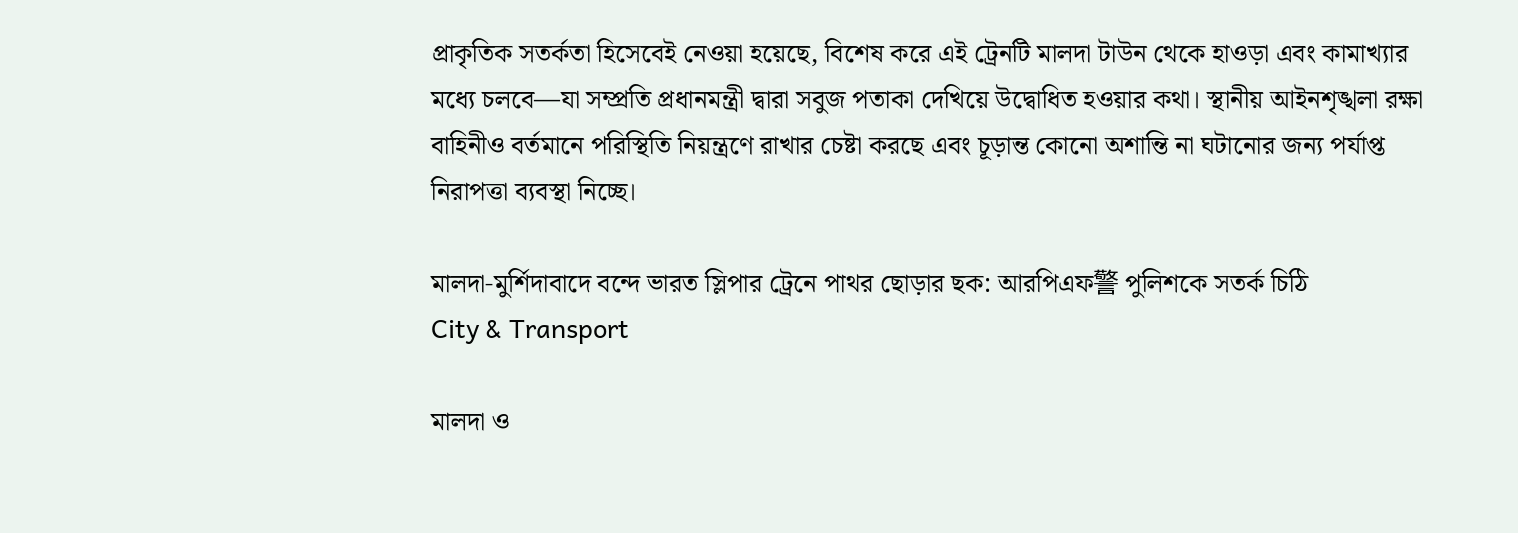প্রাকৃতিক সতর্কতা হিসেবেই নেওয়া হয়েছে, বিশেষ করে এই ট্রেনটি মালদা টাউন থেকে হাওড়া এবং কামাখ্যার মধ্যে চলবে—যা সম্প্রতি প্রধানমন্ত্রী দ্বারা সবুজ পতাকা দেখিয়ে উদ্বোধিত হওয়ার কথা। স্থানীয় আইনশৃঙ্খলা রক্ষা বাহিনীও বর্তমানে পরিস্থিতি নিয়ন্ত্রণে রাখার চেষ্টা করছে এবং চূড়ান্ত কোনো অশান্তি না ঘটানোর জন্য পর্যাপ্ত নিরাপত্তা ব্যবস্থা নিচ্ছে।

মালদা‑মুর্শিদাবাদে বন্দে ভারত স্লিপার ট্রেনে পাথর ছোড়ার ছক: আরপিএফ警 পুলিশকে সতর্ক চিঠি
City & Transport

মালদা ও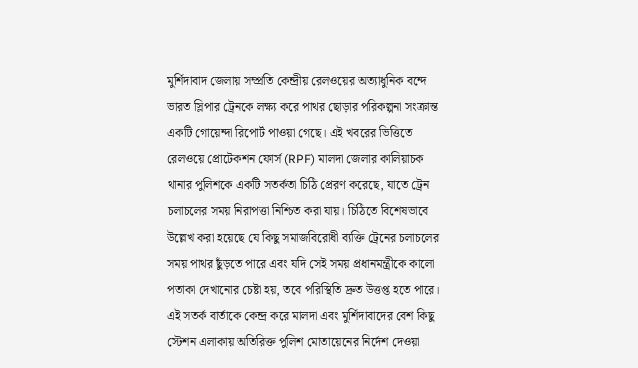মুর্শিদাবাদ জেলায় সম্প্রতি কেন্দ্রীয় রেলওয়ের অত্যাধুনিক বন্দে ভারত স্লিপার ট্রেনকে লক্ষ্য করে পাথর ছোড়ার পরিকল্পনা সংক্রান্ত একটি গোয়েন্দা রিপোর্ট পাওয়া গেছে। এই খবরের ভিত্তিতে রেলওয়ে প্রোটেকশন ফোর্স (RPF) মালদা জেলার কালিয়াচক থানার পুলিশকে একটি সতর্কতা চিঠি প্রেরণ করেছে, যাতে ট্রেন চলাচলের সময় নিরাপত্তা নিশ্চিত করা যায়। চিঠিতে বিশেষভাবে উল্লেখ করা হয়েছে যে কিছু সমাজবিরোধী ব্যক্তি ট্রেনের চলাচলের সময় পাথর ছুঁড়তে পারে এবং যদি সেই সময় প্রধানমন্ত্রীকে কালো পতাকা দেখানোর চেষ্টা হয়, তবে পরিস্থিতি দ্রুত উত্তপ্ত হতে পারে। এই সতর্ক বার্তাকে কেন্দ্র করে মালদা এবং মুর্শিদাবাদের বেশ কিছু স্টেশন এলাকায় অতিরিক্ত পুলিশ মোতায়েনের নির্দেশ দেওয়া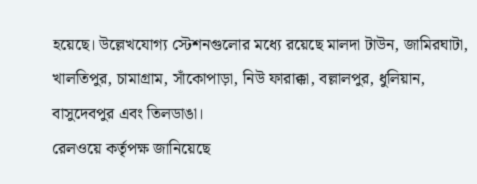হয়েছে। উল্লেখযোগ্য স্টেশনগুলোর মধ্যে রয়েছে মালদা টাউন, জামিরঘাটা, খালতিপুর, চামাগ্রাম, সাঁকোপাড়া, নিউ ফারাক্কা, বল্লালপুর, ধুলিয়ান, বাসুদেবপুর এবং তিলডাঙা।
রেলওয়ে কর্তৃপক্ষ জানিয়েছে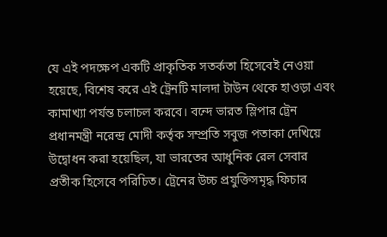যে এই পদক্ষেপ একটি প্রাকৃতিক সতর্কতা হিসেবেই নেওয়া হয়েছে, বিশেষ করে এই ট্রেনটি মালদা টাউন থেকে হাওড়া এবং কামাখ্যা পর্যন্ত চলাচল করবে। বন্দে ভারত স্লিপার ট্রেন প্রধানমন্ত্রী নরেন্দ্র মোদী কর্তৃক সম্প্রতি সবুজ পতাকা দেখিয়ে উদ্বোধন করা হয়েছিল, যা ভারতের আধুনিক রেল সেবার প্রতীক হিসেবে পরিচিত। ট্রেনের উচ্চ প্রযুক্তিসমৃদ্ধ ফিচার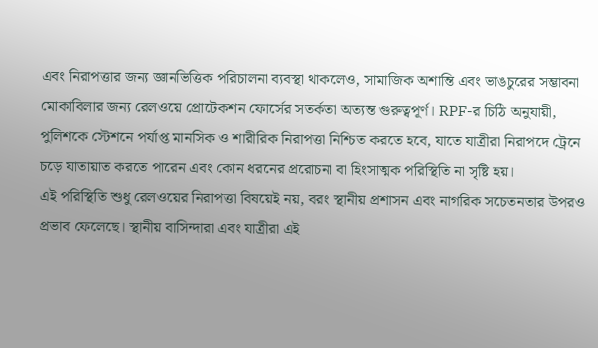এবং নিরাপত্তার জন্য জ্ঞানভিত্তিক পরিচালনা ব্যবস্থা থাকলেও, সামাজিক অশান্তি এবং ভাঙচুরের সম্ভাবনা মোকাবিলার জন্য রেলওয়ে প্রোটেকশন ফোর্সের সতর্কতা অত্যন্ত গুরুত্বপূর্ণ। RPF-র চিঠি অনুযায়ী, পুলিশকে স্টেশনে পর্যাপ্ত মানসিক ও শারীরিক নিরাপত্তা নিশ্চিত করতে হবে, যাতে যাত্রীরা নিরাপদে ট্রেনে চড়ে যাতায়াত করতে পারেন এবং কোন ধরনের প্ররোচনা বা হিংসাত্মক পরিস্থিতি না সৃষ্টি হয়।
এই পরিস্থিতি শুধু রেলওয়ের নিরাপত্তা বিষয়েই নয়, বরং স্থানীয় প্রশাসন এবং নাগরিক সচেতনতার উপরও প্রভাব ফেলেছে। স্থানীয় বাসিন্দারা এবং যাত্রীরা এই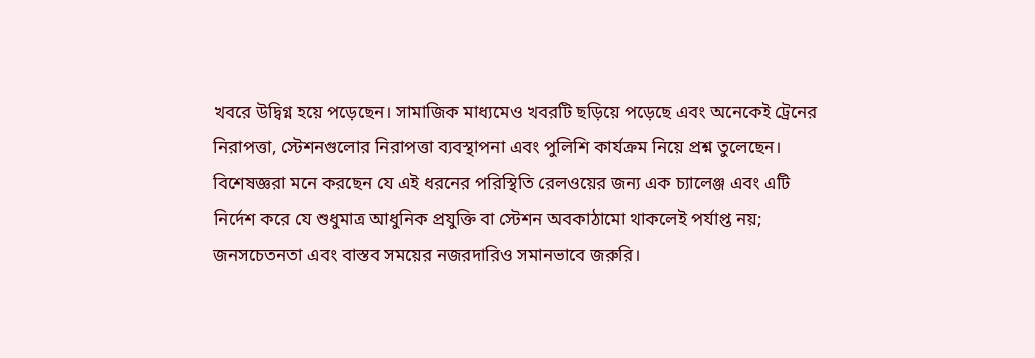খবরে উদ্বিগ্ন হয়ে পড়েছেন। সামাজিক মাধ্যমেও খবরটি ছড়িয়ে পড়েছে এবং অনেকেই ট্রেনের নিরাপত্তা, স্টেশনগুলোর নিরাপত্তা ব্যবস্থাপনা এবং পুলিশি কার্যক্রম নিয়ে প্রশ্ন তুলেছেন। বিশেষজ্ঞরা মনে করছেন যে এই ধরনের পরিস্থিতি রেলওয়ের জন্য এক চ্যালেঞ্জ এবং এটি নির্দেশ করে যে শুধুমাত্র আধুনিক প্রযুক্তি বা স্টেশন অবকাঠামো থাকলেই পর্যাপ্ত নয়; জনসচেতনতা এবং বাস্তব সময়ের নজরদারিও সমানভাবে জরুরি।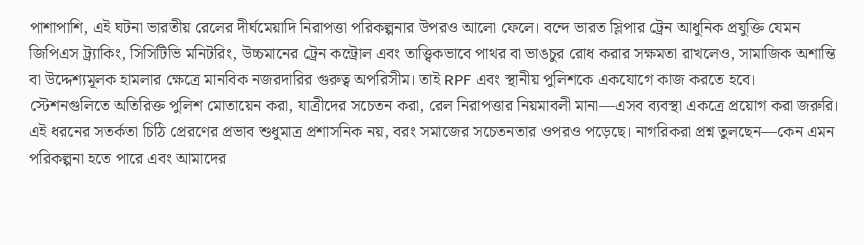পাশাপাশি, এই ঘটনা ভারতীয় রেলের দীর্ঘমেয়াদি নিরাপত্তা পরিকল্পনার উপরও আলো ফেলে। বন্দে ভারত স্লিপার ট্রেন আধুনিক প্রযুক্তি যেমন জিপিএস ট্র্যাকিং, সিসিটিভি মনিটরিং, উচ্চমানের ট্রেন কন্ট্রোল এবং তাত্ত্বিকভাবে পাথর বা ভাঙচুর রোধ করার সক্ষমতা রাখলেও, সামাজিক অশান্তি বা উদ্দেশ্যমূলক হামলার ক্ষেত্রে মানবিক নজরদারির গুরুত্ব অপরিসীম। তাই RPF এবং স্থানীয় পুলিশকে একযোগে কাজ করতে হবে। স্টেশনগুলিতে অতিরিক্ত পুলিশ মোতায়েন করা, যাত্রীদের সচেতন করা, রেল নিরাপত্তার নিয়মাবলী মানা—এসব ব্যবস্থা একত্রে প্রয়োগ করা জরুরি।
এই ধরনের সতর্কতা চিঠি প্রেরণের প্রভাব শুধুমাত্র প্রশাসনিক নয়, বরং সমাজের সচেতনতার ওপরও পড়েছে। নাগরিকরা প্রশ্ন তুলছেন—কেন এমন পরিকল্পনা হতে পারে এবং আমাদের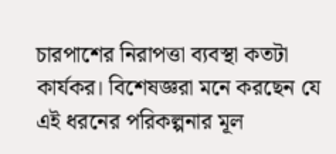চারপাশের নিরাপত্তা ব্যবস্থা কতটা কার্যকর। বিশেষজ্ঞরা মনে করছেন যে এই ধরনের পরিকল্পনার মূল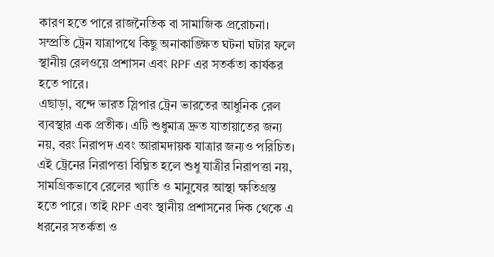কারণ হতে পারে রাজনৈতিক বা সামাজিক প্ররোচনা। সম্প্রতি ট্রেন যাত্রাপথে কিছু অনাকাঙ্ক্ষিত ঘটনা ঘটার ফলে স্থানীয় রেলওয়ে প্রশাসন এবং RPF এর সতর্কতা কার্যকর হতে পারে।
এছাড়া, বন্দে ভারত স্লিপার ট্রেন ভারতের আধুনিক রেল ব্যবস্থার এক প্রতীক। এটি শুধুমাত্র দ্রুত যাতায়াতের জন্য নয়, বরং নিরাপদ এবং আরামদায়ক যাত্রার জন্যও পরিচিত। এই ট্রেনের নিরাপত্তা বিঘ্নিত হলে শুধু যাত্রীর নিরাপত্তা নয়, সামগ্রিকভাবে রেলের খ্যাতি ও মানুষের আস্থা ক্ষতিগ্রস্ত হতে পারে। তাই RPF এবং স্থানীয় প্রশাসনের দিক থেকে এ ধরনের সতর্কতা ও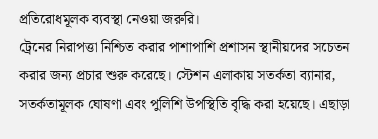প্রতিরোধমূলক ব্যবস্থা নেওয়া জরুরি।
ট্রেনের নিরাপত্তা নিশ্চিত করার পাশাপাশি প্রশাসন স্থানীয়দের সচেতন করার জন্য প্রচার শুরু করেছে। স্টেশন এলাকায় সতর্কতা ব্যানার, সতর্কতামূলক ঘোষণা এবং পুলিশি উপস্থিতি বৃদ্ধি করা হয়েছে। এছাড়া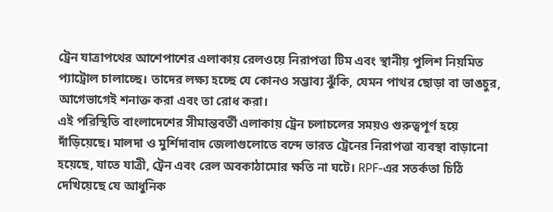ট্রেন যাত্রাপথের আশেপাশের এলাকায় রেলওয়ে নিরাপত্তা টিম এবং স্থানীয় পুলিশ নিয়মিত প্যাট্রোল চালাচ্ছে। তাদের লক্ষ্য হচ্ছে যে কোনও সম্ভাব্য ঝুঁকি, যেমন পাথর ছোড়া বা ভাঙচুর, আগেভাগেই শনাক্ত করা এবং তা রোধ করা।
এই পরিস্থিতি বাংলাদেশের সীমান্তবর্তী এলাকায় ট্রেন চলাচলের সময়ও গুরুত্বপূর্ণ হয়ে দাঁড়িয়েছে। মালদা ও মুর্শিদাবাদ জেলাগুলোতে বন্দে ভারত ট্রেনের নিরাপত্তা ব্যবস্থা বাড়ানো হয়েছে, যাতে যাত্রী, ট্রেন এবং রেল অবকাঠামোর ক্ষতি না ঘটে। RPF-এর সতর্কতা চিঠি দেখিয়েছে যে আধুনিক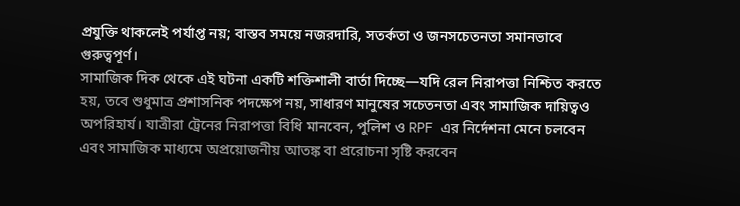প্রযুক্তি থাকলেই পর্যাপ্ত নয়; বাস্তব সময়ে নজরদারি, সতর্কতা ও জনসচেতনতা সমানভাবে গুরুত্বপূর্ণ।
সামাজিক দিক থেকে এই ঘটনা একটি শক্তিশালী বার্তা দিচ্ছে—যদি রেল নিরাপত্তা নিশ্চিত করতে হয়, তবে শুধুমাত্র প্রশাসনিক পদক্ষেপ নয়, সাধারণ মানুষের সচেতনতা এবং সামাজিক দায়িত্বও অপরিহার্য। যাত্রীরা ট্রেনের নিরাপত্তা বিধি মানবেন, পুলিশ ও RPF এর নির্দেশনা মেনে চলবেন এবং সামাজিক মাধ্যমে অপ্রয়োজনীয় আতঙ্ক বা প্ররোচনা সৃষ্টি করবেন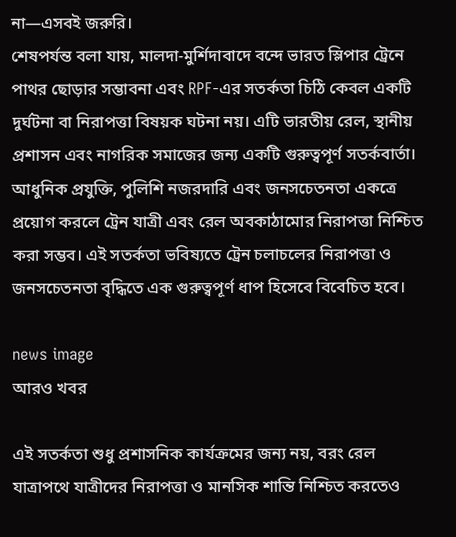না—এসবই জরুরি।
শেষপর্যন্ত বলা যায়, মালদা-মুর্শিদাবাদে বন্দে ভারত স্লিপার ট্রেনে পাথর ছোড়ার সম্ভাবনা এবং RPF-এর সতর্কতা চিঠি কেবল একটি দুর্ঘটনা বা নিরাপত্তা বিষয়ক ঘটনা নয়। এটি ভারতীয় রেল, স্থানীয় প্রশাসন এবং নাগরিক সমাজের জন্য একটি গুরুত্বপূর্ণ সতর্কবার্তা। আধুনিক প্রযুক্তি, পুলিশি নজরদারি এবং জনসচেতনতা একত্রে প্রয়োগ করলে ট্রেন যাত্রী এবং রেল অবকাঠামোর নিরাপত্তা নিশ্চিত করা সম্ভব। এই সতর্কতা ভবিষ্যতে ট্রেন চলাচলের নিরাপত্তা ও জনসচেতনতা বৃদ্ধিতে এক গুরুত্বপূর্ণ ধাপ হিসেবে বিবেচিত হবে।

news image
আরও খবর

এই সতর্কতা শুধু প্রশাসনিক কার্যক্রমের জন্য নয়, বরং রেল যাত্রাপথে যাত্রীদের নিরাপত্তা ও মানসিক শান্তি নিশ্চিত করতেও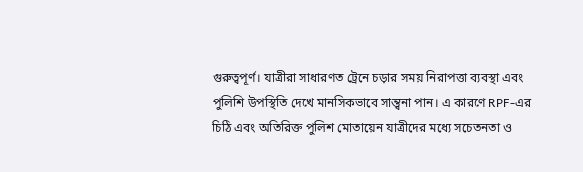গুরুত্বপূর্ণ। যাত্রীরা সাধারণত ট্রেনে চড়ার সময় নিরাপত্তা ব্যবস্থা এবং পুলিশি উপস্থিতি দেখে মানসিকভাবে সান্ত্বনা পান। এ কারণে RPF-এর চিঠি এবং অতিরিক্ত পুলিশ মোতায়েন যাত্রীদের মধ্যে সচেতনতা ও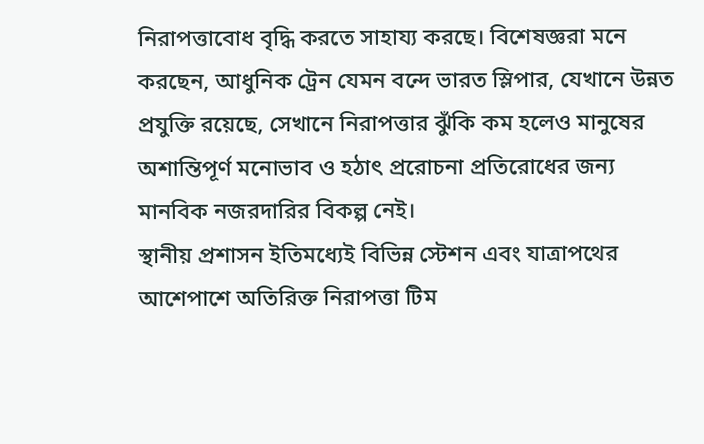নিরাপত্তাবোধ বৃদ্ধি করতে সাহায্য করছে। বিশেষজ্ঞরা মনে করছেন, আধুনিক ট্রেন যেমন বন্দে ভারত স্লিপার, যেখানে উন্নত প্রযুক্তি রয়েছে, সেখানে নিরাপত্তার ঝুঁকি কম হলেও মানুষের অশান্তিপূর্ণ মনোভাব ও হঠাৎ প্ররোচনা প্রতিরোধের জন্য মানবিক নজরদারির বিকল্প নেই।
স্থানীয় প্রশাসন ইতিমধ্যেই বিভিন্ন স্টেশন এবং যাত্রাপথের আশেপাশে অতিরিক্ত নিরাপত্তা টিম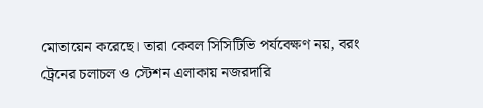মোতায়েন করেছে। তারা কেবল সিসিটিভি পর্যবেক্ষণ নয়, বরং ট্রেনের চলাচল ও স্টেশন এলাকায় নজরদারি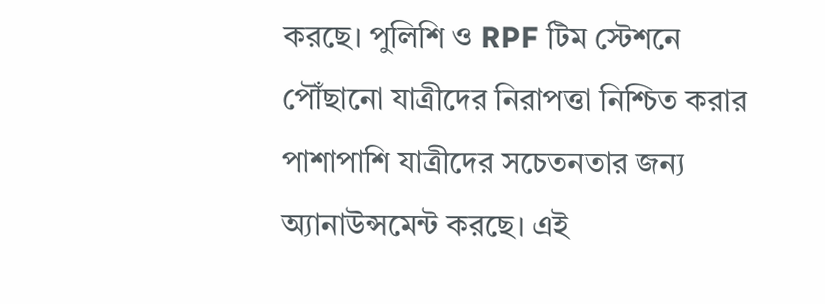করছে। পুলিশি ও RPF টিম স্টেশনে পৌঁছানো যাত্রীদের নিরাপত্তা নিশ্চিত করার পাশাপাশি যাত্রীদের সচেতনতার জন্য অ্যানাউন্সমেন্ট করছে। এই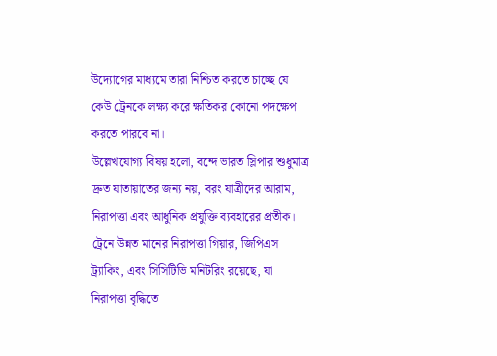উদ্যোগের মাধ্যমে তারা নিশ্চিত করতে চাচ্ছে যে কেউ ট্রেনকে লক্ষ্য করে ক্ষতিকর কোনো পদক্ষেপ করতে পারবে না।
উল্লেখযোগ্য বিষয় হলো, বন্দে ভারত স্লিপার শুধুমাত্র দ্রুত যাতায়াতের জন্য নয়, বরং যাত্রীদের আরাম, নিরাপত্তা এবং আধুনিক প্রযুক্তি ব্যবহারের প্রতীক। ট্রেনে উন্নত মানের নিরাপত্তা গিয়ার, জিপিএস ট্র্যাকিং, এবং সিসিটিভি মনিটরিং রয়েছে, যা নিরাপত্তা বৃদ্ধিতে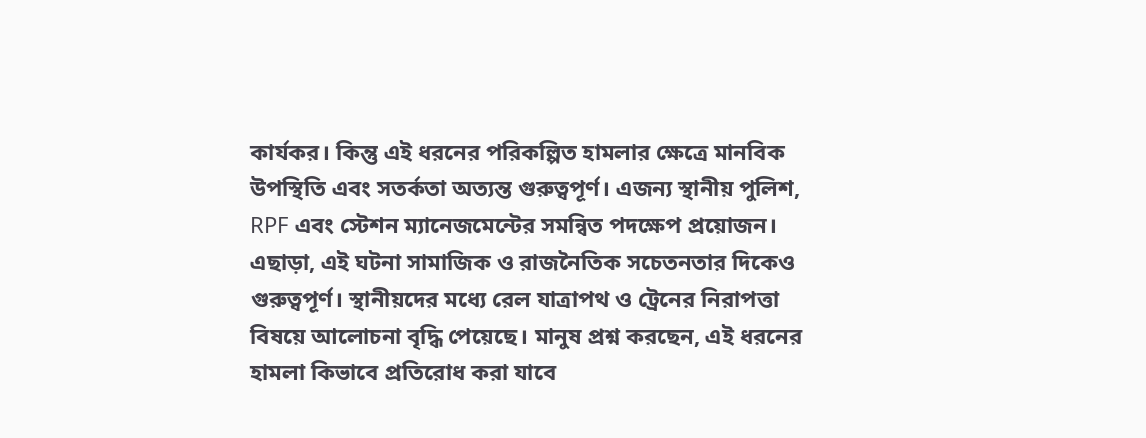কার্যকর। কিন্তু এই ধরনের পরিকল্পিত হামলার ক্ষেত্রে মানবিক উপস্থিতি এবং সতর্কতা অত্যন্ত গুরুত্বপূর্ণ। এজন্য স্থানীয় পুলিশ, RPF এবং স্টেশন ম্যানেজমেন্টের সমন্বিত পদক্ষেপ প্রয়োজন।
এছাড়া, এই ঘটনা সামাজিক ও রাজনৈতিক সচেতনতার দিকেও গুরুত্বপূর্ণ। স্থানীয়দের মধ্যে রেল যাত্রাপথ ও ট্রেনের নিরাপত্তা বিষয়ে আলোচনা বৃদ্ধি পেয়েছে। মানুষ প্রশ্ন করছেন, এই ধরনের হামলা কিভাবে প্রতিরোধ করা যাবে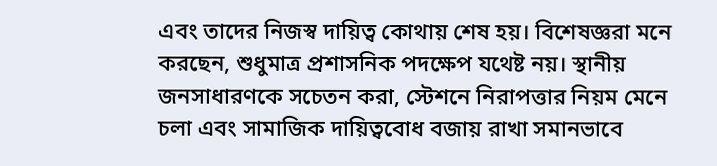এবং তাদের নিজস্ব দায়িত্ব কোথায় শেষ হয়। বিশেষজ্ঞরা মনে করছেন, শুধুমাত্র প্রশাসনিক পদক্ষেপ যথেষ্ট নয়। স্থানীয় জনসাধারণকে সচেতন করা, স্টেশনে নিরাপত্তার নিয়ম মেনে চলা এবং সামাজিক দায়িত্ববোধ বজায় রাখা সমানভাবে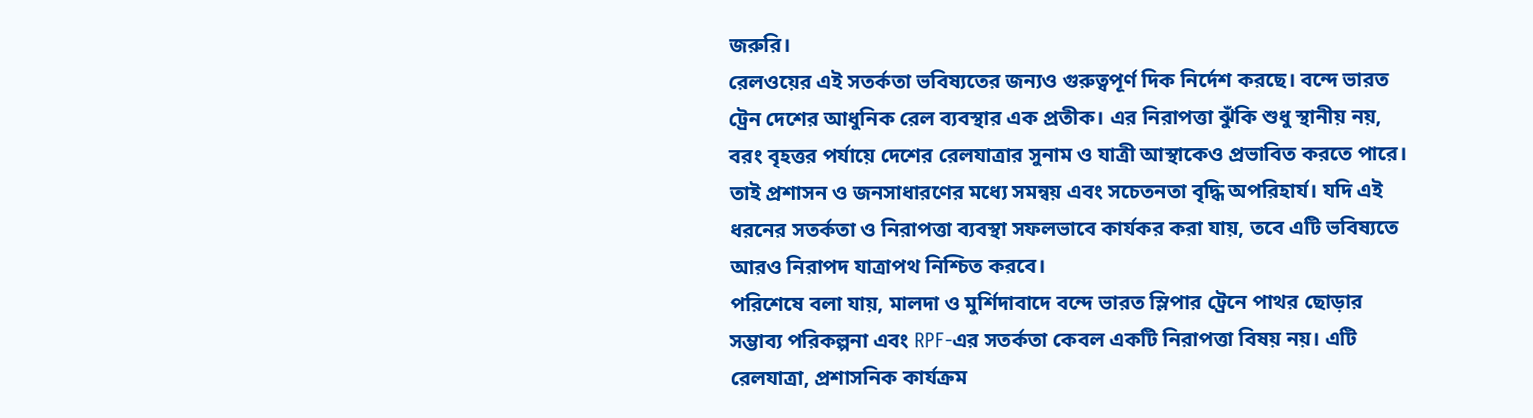জরুরি।
রেলওয়ের এই সতর্কতা ভবিষ্যতের জন্যও গুরুত্বপূর্ণ দিক নির্দেশ করছে। বন্দে ভারত ট্রেন দেশের আধুনিক রেল ব্যবস্থার এক প্রতীক। এর নিরাপত্তা ঝুঁকি শুধু স্থানীয় নয়, বরং বৃহত্তর পর্যায়ে দেশের রেলযাত্রার সুনাম ও যাত্রী আস্থাকেও প্রভাবিত করতে পারে। তাই প্রশাসন ও জনসাধারণের মধ্যে সমন্বয় এবং সচেতনতা বৃদ্ধি অপরিহার্য। যদি এই ধরনের সতর্কতা ও নিরাপত্তা ব্যবস্থা সফলভাবে কার্যকর করা যায়, তবে এটি ভবিষ্যতে আরও নিরাপদ যাত্রাপথ নিশ্চিত করবে।
পরিশেষে বলা যায়, মালদা ও মুর্শিদাবাদে বন্দে ভারত স্লিপার ট্রেনে পাথর ছোড়ার সম্ভাব্য পরিকল্পনা এবং RPF-এর সতর্কতা কেবল একটি নিরাপত্তা বিষয় নয়। এটি রেলযাত্রা, প্রশাসনিক কার্যক্রম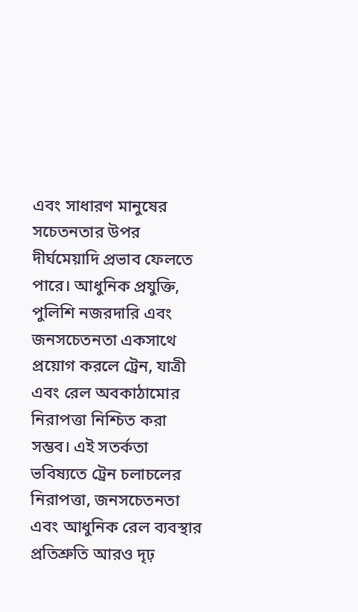এবং সাধারণ মানুষের সচেতনতার উপর দীর্ঘমেয়াদি প্রভাব ফেলতে পারে। আধুনিক প্রযুক্তি, পুলিশি নজরদারি এবং জনসচেতনতা একসাথে প্রয়োগ করলে ট্রেন, যাত্রী এবং রেল অবকাঠামোর নিরাপত্তা নিশ্চিত করা সম্ভব। এই সতর্কতা ভবিষ্যতে ট্রেন চলাচলের নিরাপত্তা, জনসচেতনতা এবং আধুনিক রেল ব্যবস্থার প্রতিশ্রুতি আরও দৃঢ়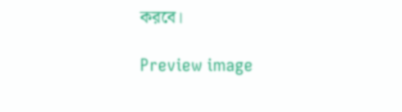করবে।

Preview image